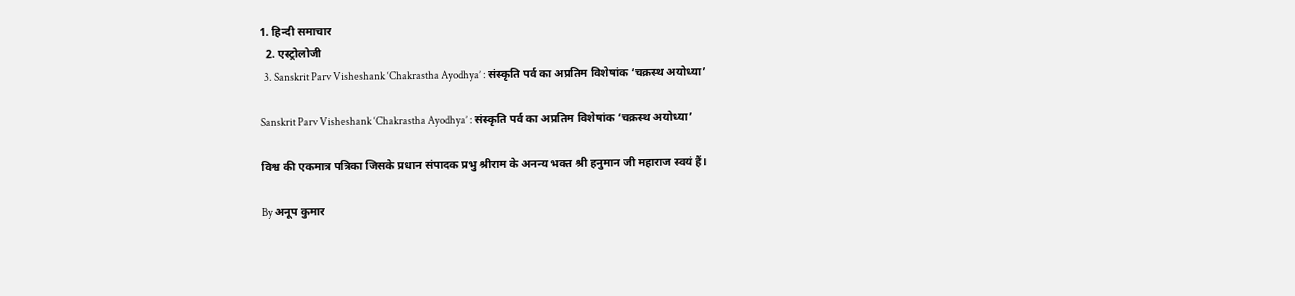1. हिन्दी समाचार
  2. एस्ट्रोलोजी
  3. Sanskrit Parv Visheshank ‘Chakrastha Ayodhya’ : संस्कृति पर्व का अप्रतिम विशेषांक ‘चक्रस्थ अयोध्या’

Sanskrit Parv Visheshank ‘Chakrastha Ayodhya’ : संस्कृति पर्व का अप्रतिम विशेषांक ‘चक्रस्थ अयोध्या’

विश्व की एकमात्र पत्रिका जिसके प्रधान संपादक प्रभु श्रीराम के अनन्य भक्त श्री हनुमान जी महाराज स्वयं हैं।

By अनूप कुमार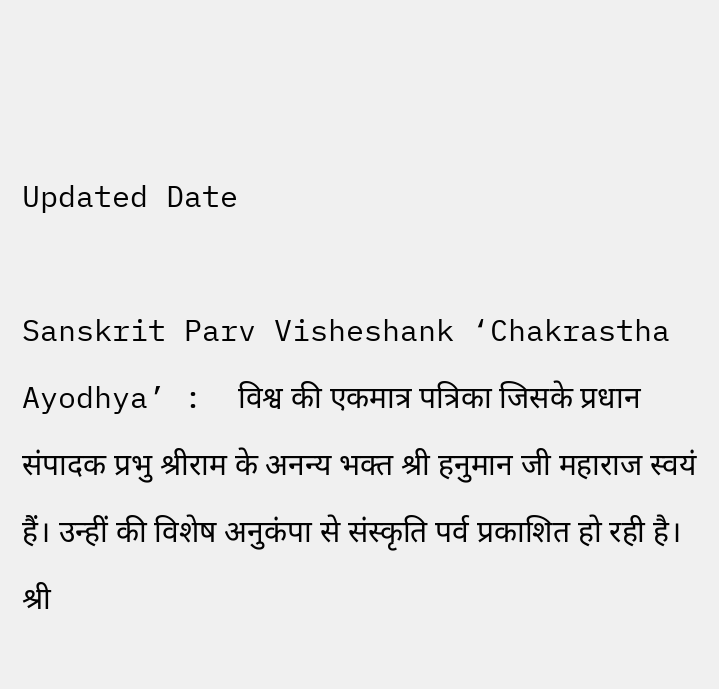Updated Date

Sanskrit Parv Visheshank ‘Chakrastha Ayodhya’ :  विश्व की एकमात्र पत्रिका जिसके प्रधान संपादक प्रभु श्रीराम के अनन्य भक्त श्री हनुमान जी महाराज स्वयं हैं। उन्हीं की विशेष अनुकंपा से संस्कृति पर्व प्रकाशित हो रही है। श्री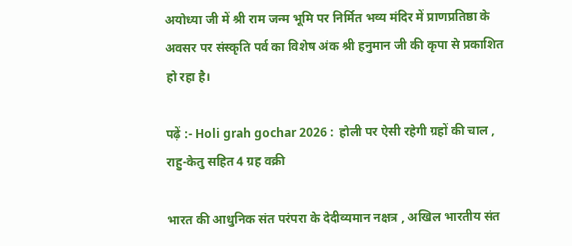अयोध्या जी में श्री राम जन्म भूमि पर निर्मित भव्य मंदिर में प्राणप्रतिष्ठा के अवसर पर संस्कृति पर्व का विशेष अंक श्री हनुमान जी की कृपा से प्रकाशित हो रहा है।

पढ़ें :- Holi grah gochar 2026 :  होली पर ऐसी रहेगी ग्रहों की चाल , राहु-केतु सहित 4 ग्रह वक्री

भारत की आधुनिक संत परंपरा के देदीव्यमान नक्षत्र , अखिल भारतीय संत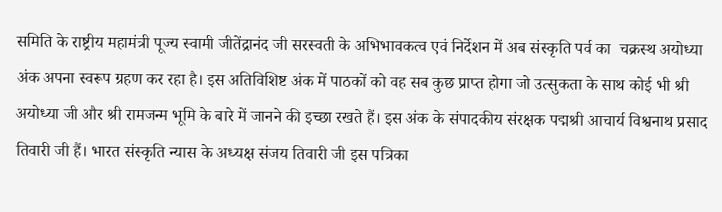समिति के राष्ट्रीय महामंत्री पूज्य स्वामी जीतेंद्रानंद जी सरस्वती के अभिभावकत्व एवं निर्देशन में अब संस्कृति पर्व का  चक्रस्थ अयोध्या अंक अपना स्वरूप ग्रहण कर रहा है। इस अतिविशिष्ट अंक में पाठकों को वह सब कुछ प्राप्त होगा जो उत्सुकता के साथ कोई भी श्री अयोध्या जी और श्री रामजन्म भूमि के बारे में जानने की इच्छा रखते हैं। इस अंक के संपादकीय संरक्षक पद्मश्री आचार्य विश्वनाथ प्रसाद तिवारी जी हैं। भारत संस्कृति न्यास के अध्यक्ष संजय तिवारी जी इस पत्रिका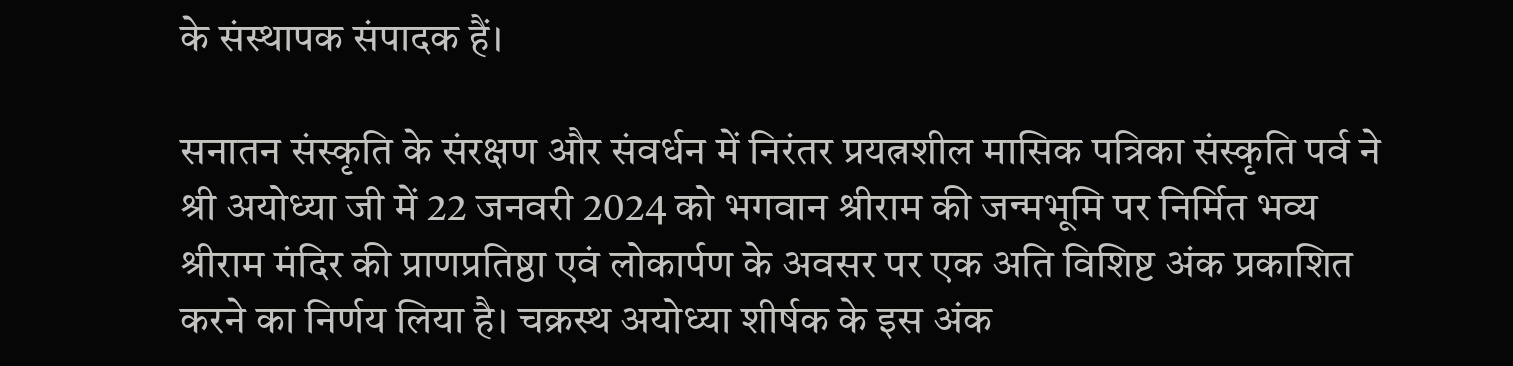के संस्थापक संपादक हैं।

सनातन संस्कृति के संरक्षण और संवर्धन में निरंतर प्रयत्नशील मासिक पत्रिका संस्कृति पर्व ने श्री अयोध्या जी में 22 जनवरी 2024 को भगवान श्रीराम की जन्मभूमि पर निर्मित भव्य श्रीराम मंदिर की प्राणप्रतिष्ठा एवं लोकार्पण के अवसर पर एक अति विशिष्ट अंक प्रकाशित करने का निर्णय लिया है। चक्रस्थ अयोध्या शीर्षक के इस अंक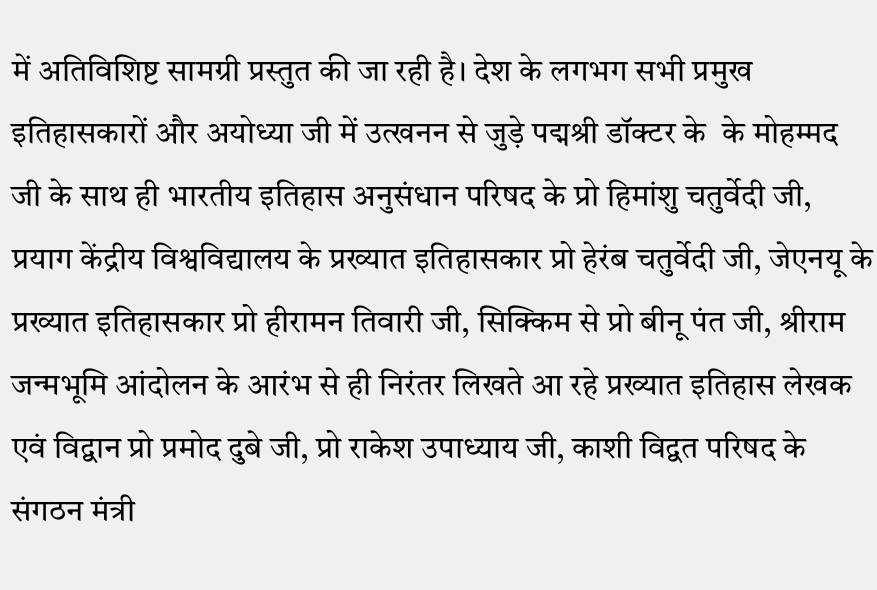में अतिविशिष्ट सामग्री प्रस्तुत की जा रही है। देश के लगभग सभी प्रमुख इतिहासकारों और अयोध्या जी में उत्खनन से जुड़े पद्मश्री डॉक्टर के  के मोहम्मद जी के साथ ही भारतीय इतिहास अनुसंधान परिषद के प्रो हिमांशु चतुर्वेदी जी, प्रयाग केंद्रीय विश्वविद्यालय के प्रख्यात इतिहासकार प्रो हेरंब चतुर्वेदी जी, जेएनयू के प्रख्यात इतिहासकार प्रो हीरामन तिवारी जी, सिक्किम से प्रो बीनू पंत जी, श्रीराम जन्मभूमि आंदोलन के आरंभ से ही निरंतर लिखते आ रहे प्रख्यात इतिहास लेखक एवं विद्वान प्रो प्रमोद दुबे जी, प्रो राकेश उपाध्याय जी, काशी विद्वत परिषद के संगठन मंत्री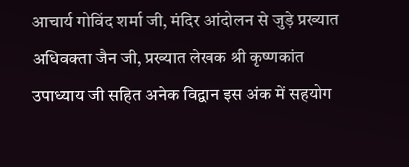आचार्य गोविंद शर्मा जी, मंदिर आंदोलन से जुड़े प्रख्यात अधिवक्ता जैन जी, प्रख्यात लेखक श्री कृष्णकांत उपाध्याय जी सहित अनेक विद्वान इस अंक में सहयोग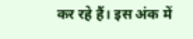कर रहे हैं। इस अंक में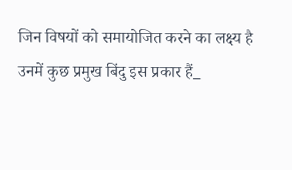जिन विषयों को समायोजित करने का लक्ष्य है उनमें कुछ प्रमुख बिंदु इस प्रकार हैं_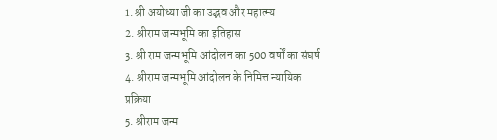1. श्री अयोध्या जी का उद्भव और महात्म्य
2. श्रीराम जन्मभूमि का इतिहास
3. श्री राम जन्मभूमि आंदोलन का 500 वर्षों का संघर्ष
4. श्रीराम जन्मभूमि आंदोलन के निमित्त न्यायिक प्रक्रिया
5. श्रीराम जन्म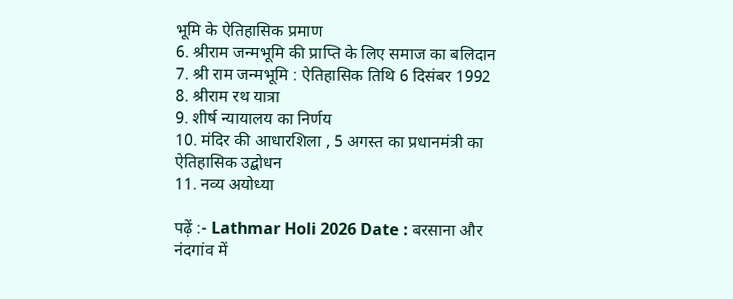भूमि के ऐतिहासिक प्रमाण
6. श्रीराम जन्मभूमि की प्राप्ति के लिए समाज का बलिदान
7. श्री राम जन्मभूमि : ऐतिहासिक तिथि 6 दिसंबर 1992
8. श्रीराम रथ यात्रा
9. शीर्ष न्यायालय का निर्णय
10. मंदिर की आधारशिला , 5 अगस्त का प्रधानमंत्री का ऐतिहासिक उद्बोधन
11. नव्य अयोध्या

पढ़ें :- Lathmar Holi 2026 Date : बरसाना और नंदगांव में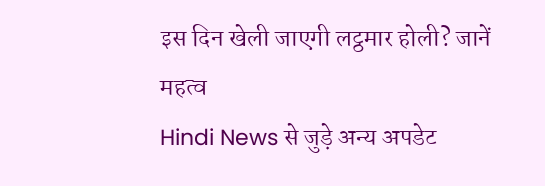इस दिन खेली जाएगी लट्ठमार होली? जानें महत्व
Hindi News से जुड़े अन्य अपडेट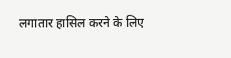लगातार हासिल करने के लिए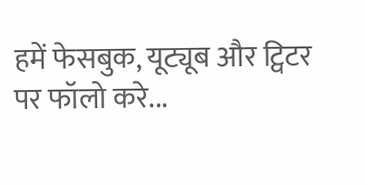हमें फेसबुक, यूट्यूब और ट्विटर पर फॉलो करे...